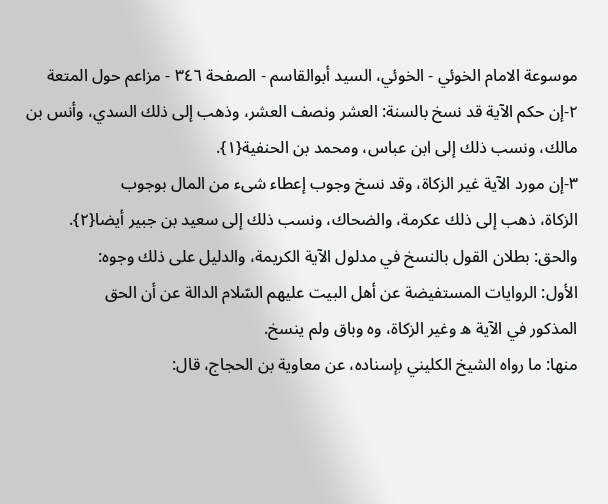موسوعة الامام الخوئي - الخوئي، السيد أبوالقاسم - الصفحة ٣٤٦ - مزاعم حول المتعة
٢-إن حكم الآية قد نسخ بالسنة: العشر ونصف العشر، وذهب إلى ذلك السدي، وأنس بن مالك، ونسب ذلك إلى ابن عباس، ومحمد بن الحنفية{١}.
٣-إن مورد الآية غير الزكاة، وقد نسخ وجوب إعطاء شىء من المال بوجوب
الزكاة، ذهب إلى ذلك عكرمة، والضحاك، ونسب ذلك إلى سعيد بن جبير أيضا{٢}.
والحق: بطلان القول بالنسخ في مدلول الآية الكريمة، والدليل على ذلك وجوه:
الأول: الروايات المستفيضة عن أهل البيت عليهم السّلام الدالة عن أن الحق
المذكور في الآية ه وغير الزكاة، وه وباق ولم ينسخ.
منها: ما رواه الشيخ الكليني بإسناده، عن معاوية بن الحجاج، قال: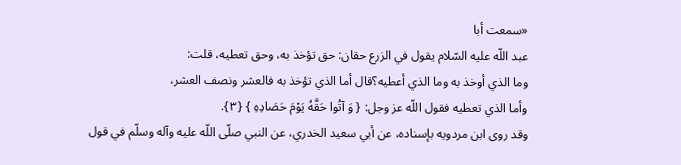«سمعت أبا
عبد اللّه عليه السّلام يقول في الزرع حقان: حق تؤخذ به، وحق تعطيه، قلت:
وما الذي أوخذ به وما الذي أعطيه؟قال أما الذي تؤخذ به فالعشر ونصف العشر،
وأما الذي تعطيه فقول اللّه عز وجل: { وَ آتُوا حَقَّهُ يَوْمَ حَصَادِهِ } {٣}.
وقد روى ابن مردويه بإسناده، عن أبي سعيد الخدري، عن النبي صلّى اللّه عليه وآله وسلّم في قول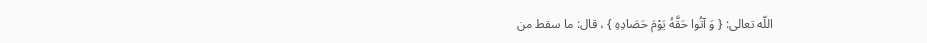اللّه تعالى: { وَ آتُوا حَقَّهُ يَوْمَ حَصَادِهِ } ، قال: ما سقط من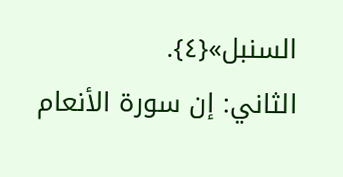السنبل»{٤}.
الثاني: إن سورة الأنعام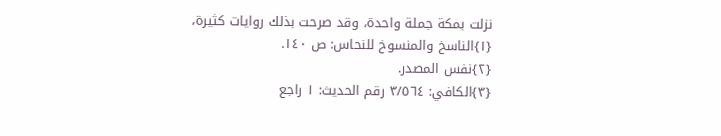نزلت بمكة جملة واحدة، وقد صرحت بذلك روايات كثيرة،
{١}الناسخ والمنسوخ للنحاس: ص ١٤٠.
{٢}نفس المصدر.
{٣}الكافي: ٣/٥٦٤ رقم الحديث: ١ راجع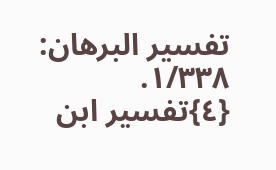تفسير البرهان: ١/٣٣٨.
{٤}تفسير ابن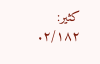كثير: ٢/١٨٢.